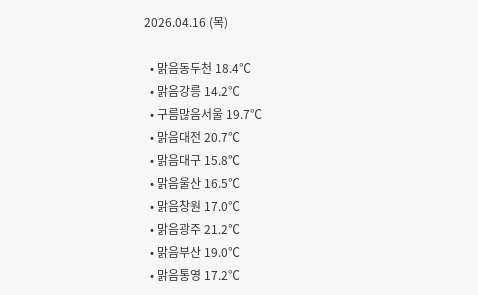2026.04.16 (목)

  • 맑음동두천 18.4℃
  • 맑음강릉 14.2℃
  • 구름많음서울 19.7℃
  • 맑음대전 20.7℃
  • 맑음대구 15.8℃
  • 맑음울산 16.5℃
  • 맑음창원 17.0℃
  • 맑음광주 21.2℃
  • 맑음부산 19.0℃
  • 맑음통영 17.2℃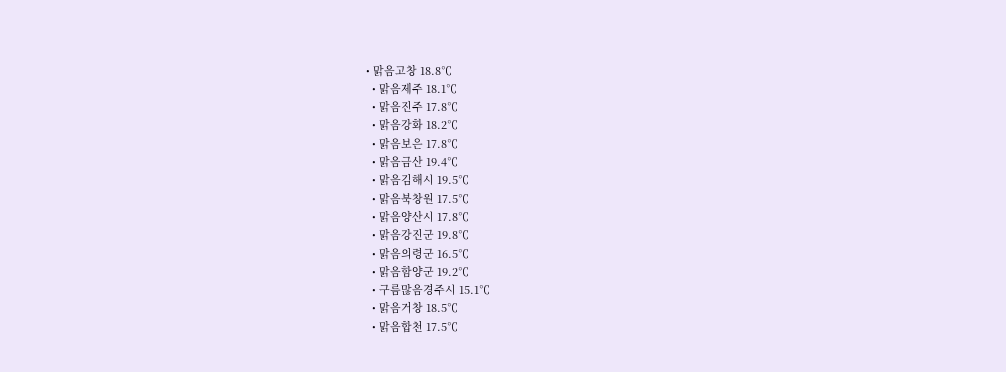• 맑음고창 18.8℃
  • 맑음제주 18.1℃
  • 맑음진주 17.8℃
  • 맑음강화 18.2℃
  • 맑음보은 17.8℃
  • 맑음금산 19.4℃
  • 맑음김해시 19.5℃
  • 맑음북창원 17.5℃
  • 맑음양산시 17.8℃
  • 맑음강진군 19.8℃
  • 맑음의령군 16.5℃
  • 맑음함양군 19.2℃
  • 구름많음경주시 15.1℃
  • 맑음거창 18.5℃
  • 맑음합천 17.5℃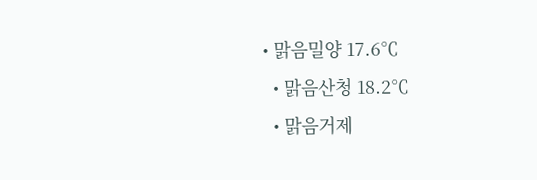• 맑음밀양 17.6℃
  • 맑음산청 18.2℃
  • 맑음거제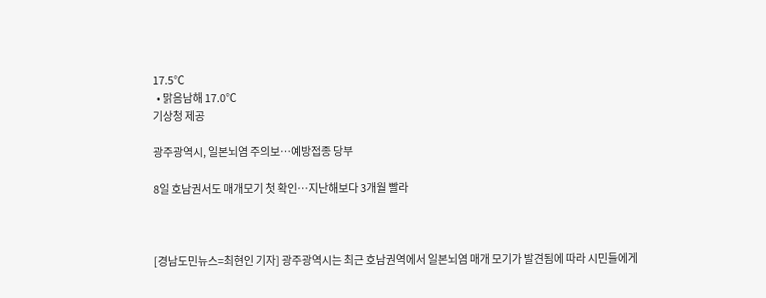17.5℃
  • 맑음남해 17.0℃
기상청 제공

광주광역시, 일본뇌염 주의보…예방접종 당부

8일 호남권서도 매개모기 첫 확인…지난해보다 3개월 빨라



[경남도민뉴스=최현인 기자] 광주광역시는 최근 호남권역에서 일본뇌염 매개 모기가 발견됨에 따라 시민들에게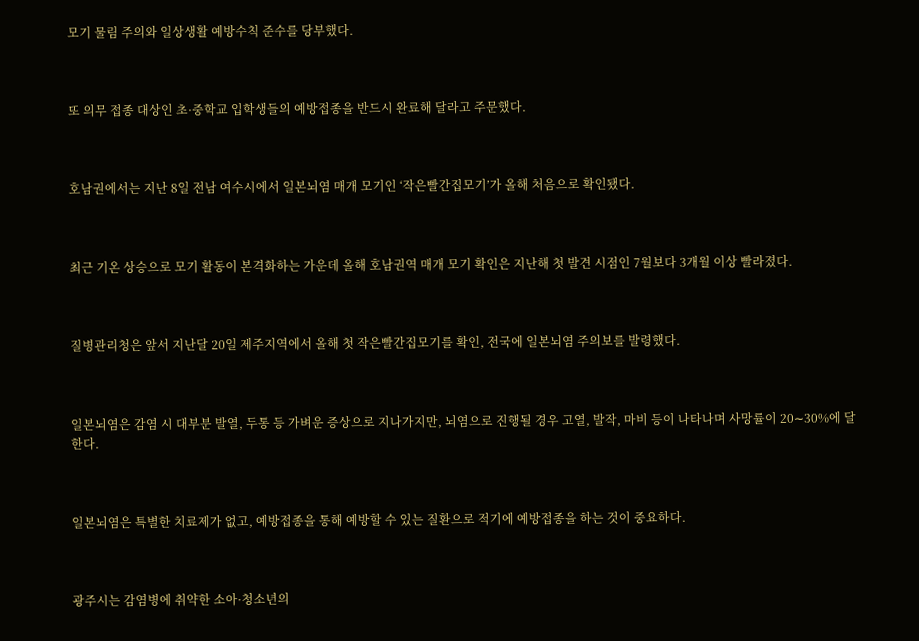모기 물림 주의와 일상생활 예방수칙 준수를 당부했다.



또 의무 접종 대상인 초·중학교 입학생들의 예방접종을 반드시 완료해 달라고 주문했다.



호남권에서는 지난 8일 전남 여수시에서 일본뇌염 매개 모기인 ‘작은빨간집모기’가 올해 처음으로 확인됐다.



최근 기온 상승으로 모기 활동이 본격화하는 가운데 올해 호남권역 매개 모기 확인은 지난해 첫 발견 시점인 7월보다 3개월 이상 빨라졌다.



질병관리청은 앞서 지난달 20일 제주지역에서 올해 첫 작은빨간집모기를 확인, 전국에 일본뇌염 주의보를 발령했다.



일본뇌염은 감염 시 대부분 발열, 두통 등 가벼운 증상으로 지나가지만, 뇌염으로 진행될 경우 고열, 발작, 마비 등이 나타나며 사망률이 20∼30%에 달한다.



일본뇌염은 특별한 치료제가 없고, 예방접종을 통해 예방할 수 있는 질환으로 적기에 예방접종을 하는 것이 중요하다.



광주시는 감염병에 취약한 소아·청소년의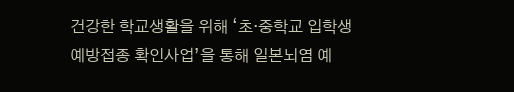건강한 학교생활을 위해 ‘초·중학교 입학생 예방접종 확인사업’을 통해 일본뇌염 예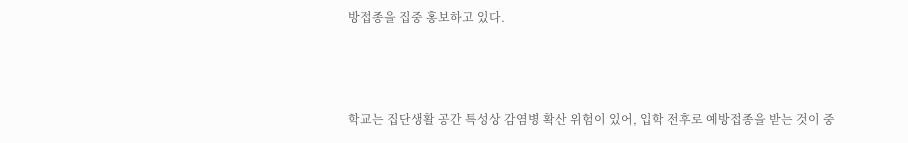방접종을 집중 홍보하고 있다.



학교는 집단생활 공간 특성상 감염병 확산 위험이 있어, 입학 전후로 예방접종을 받는 것이 중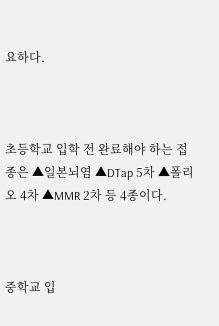요하다.



초등학교 입학 전 완료해야 하는 접종은 ▲일본뇌염 ▲DTap 5차 ▲폴리오 4차 ▲MMR 2차 등 4종이다.



중학교 입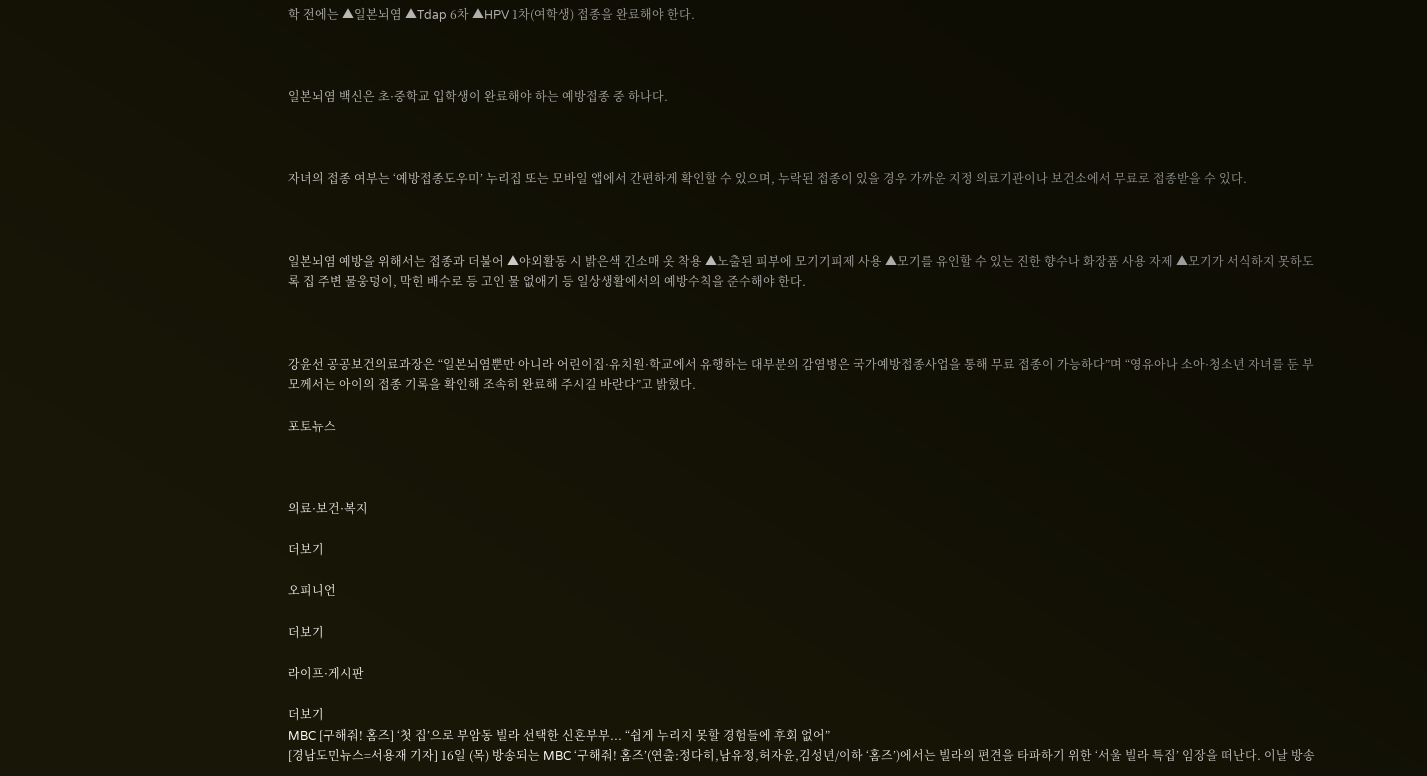학 전에는 ▲일본뇌염 ▲Tdap 6차 ▲HPV 1차(여학생) 접종을 완료해야 한다.



일본뇌염 백신은 초·중학교 입학생이 완료해야 하는 예방접종 중 하나다.



자녀의 접종 여부는 ‘예방접종도우미’ 누리집 또는 모바일 앱에서 간편하게 확인할 수 있으며, 누락된 접종이 있을 경우 가까운 지정 의료기관이나 보건소에서 무료로 접종받을 수 있다.



일본뇌염 예방을 위해서는 접종과 더불어 ▲야외활동 시 밝은색 긴소매 옷 착용 ▲노출된 피부에 모기기피제 사용 ▲모기를 유인할 수 있는 진한 향수나 화장품 사용 자제 ▲모기가 서식하지 못하도록 집 주변 물웅덩이, 막힌 배수로 등 고인 물 없애기 등 일상생활에서의 예방수칙을 준수해야 한다.



강윤선 공공보건의료과장은 “일본뇌염뿐만 아니라 어린이집·유치원·학교에서 유행하는 대부분의 감염병은 국가예방접종사업을 통해 무료 접종이 가능하다”며 “영유아나 소아·청소년 자녀를 둔 부모께서는 아이의 접종 기록을 확인해 조속히 완료해 주시길 바란다”고 밝혔다.

포토뉴스



의료·보건·복지

더보기

오피니언

더보기

라이프·게시판

더보기
MBC [구해줘! 홈즈] ‘첫 집’으로 부암동 빌라 선택한 신혼부부... “쉽게 누리지 못할 경험들에 후회 없어”
[경남도민뉴스=서용재 기자] 16일 (목) 방송되는 MBC ‘구해줘! 홈즈’(연출:정다히,남유정,허자윤,김성년/이하 ‘홈즈’)에서는 빌라의 편견을 타파하기 위한 ‘서울 빌라 특집’ 임장을 떠난다. 이날 방송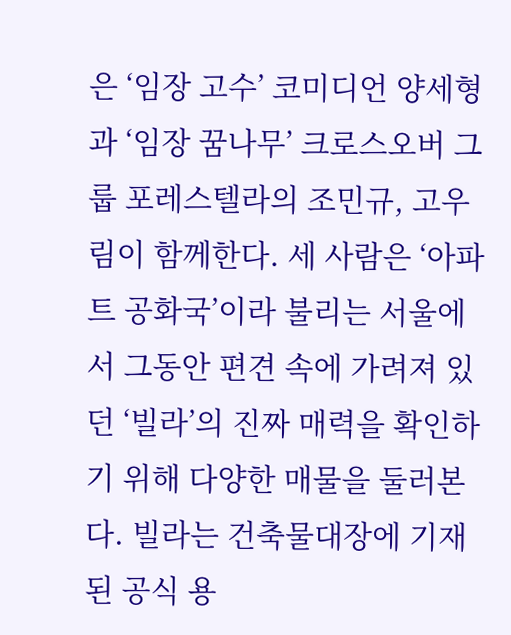은 ‘임장 고수’ 코미디언 양세형과 ‘임장 꿈나무’ 크로스오버 그룹 포레스텔라의 조민규, 고우림이 함께한다. 세 사람은 ‘아파트 공화국’이라 불리는 서울에서 그동안 편견 속에 가려져 있던 ‘빌라’의 진짜 매력을 확인하기 위해 다양한 매물을 둘러본다. 빌라는 건축물대장에 기재된 공식 용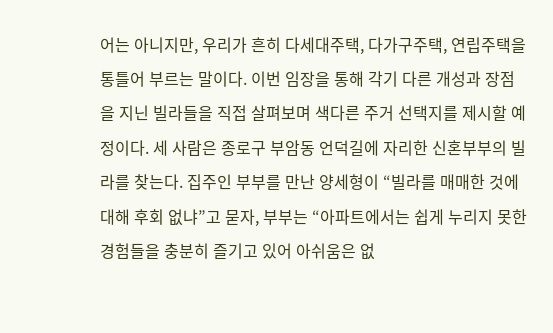어는 아니지만, 우리가 흔히 다세대주택, 다가구주택, 연립주택을 통틀어 부르는 말이다. 이번 임장을 통해 각기 다른 개성과 장점을 지닌 빌라들을 직접 살펴보며 색다른 주거 선택지를 제시할 예정이다. 세 사람은 종로구 부암동 언덕길에 자리한 신혼부부의 빌라를 찾는다. 집주인 부부를 만난 양세형이 “빌라를 매매한 것에 대해 후회 없냐”고 묻자, 부부는 “아파트에서는 쉽게 누리지 못한 경험들을 충분히 즐기고 있어 아쉬움은 없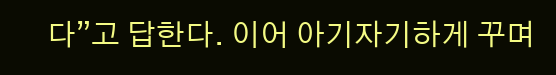다”고 답한다. 이어 아기자기하게 꾸며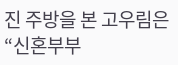진 주방을 본 고우림은 “신혼부부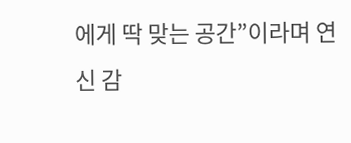에게 딱 맞는 공간”이라며 연신 감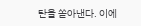탄을 쏟아낸다. 이에